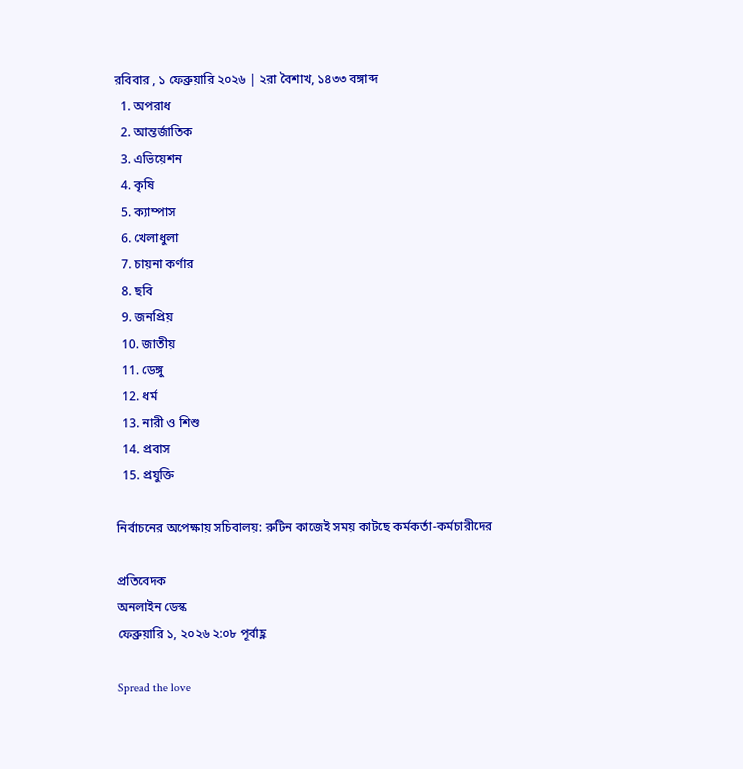রবিবার , ১ ফেব্রুয়ারি ২০২৬ | ২রা বৈশাখ, ১৪৩৩ বঙ্গাব্দ
  1. অপরাধ
  2. আন্তর্জাতিক
  3. এভিয়েশন
  4. কৃষি
  5. ক্যাম্পাস
  6. খেলাধুলা
  7. চায়না কর্ণার
  8. ছবি
  9. জনপ্রিয়
  10. জাতীয়
  11. ডেঙ্গু
  12. ধর্ম
  13. নারী ও শিশু
  14. প্রবাস
  15. প্রযুক্তি

নির্বাচনের অপেক্ষায় সচিবালয়: রুটিন কাজেই সময় কাটছে কর্মকর্তা-কর্মচারীদের

প্রতিবেদক
অনলাইন ডেস্ক
ফেব্রুয়ারি ১, ২০২৬ ২:০৮ পূর্বাহ্ণ

Spread the love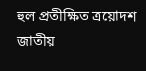হুল প্রতীক্ষিত ত্রয়োদশ জাতীয়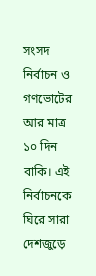সংসদ নির্বাচন ও গণভোটের আর মাত্র ১০ দিন বাকি। এই নির্বাচনকে ঘিরে সারা দেশজুড়ে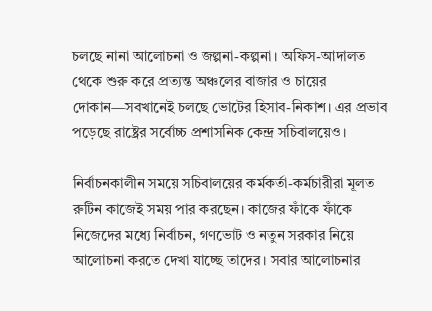চলছে নানা আলোচনা ও জল্পনা-কল্পনা। অফিস-আদালত থেকে শুরু করে প্রত্যন্ত অঞ্চলের বাজার ও চায়ের দোকান—সবখানেই চলছে ভোটের হিসাব-নিকাশ। এর প্রভাব পড়েছে রাষ্ট্রের সর্বোচ্চ প্রশাসনিক কেন্দ্র সচিবালয়েও।

নির্বাচনকালীন সময়ে সচিবালয়ের কর্মকর্তা-কর্মচারীরা মূলত রুটিন কাজেই সময় পার করছেন। কাজের ফাঁকে ফাঁকে নিজেদের মধ্যে নির্বাচন, গণভোট ও নতুন সরকার নিয়ে আলোচনা করতে দেখা যাচ্ছে তাদের। সবার আলোচনার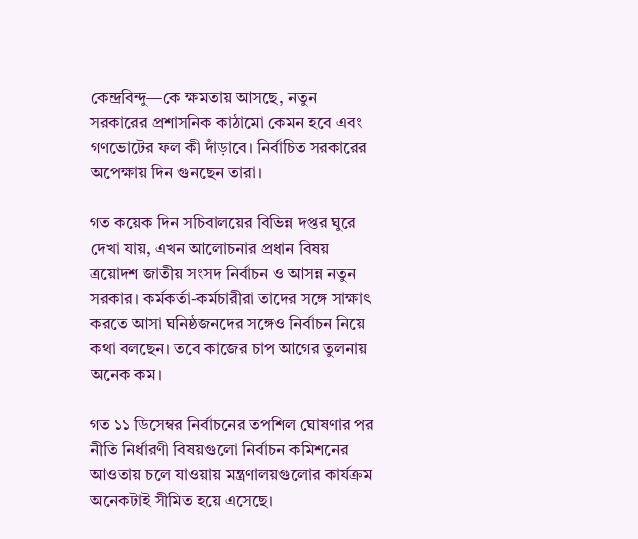কেন্দ্রবিন্দু—কে ক্ষমতায় আসছে, নতুন সরকারের প্রশাসনিক কাঠামো কেমন হবে এবং গণভোটের ফল কী দাঁড়াবে। নির্বাচিত সরকারের অপেক্ষায় দিন গুনছেন তারা।

গত কয়েক দিন সচিবালয়ের বিভিন্ন দপ্তর ঘুরে দেখা যায়, এখন আলোচনার প্রধান বিষয় ত্রয়োদশ জাতীয় সংসদ নির্বাচন ও আসন্ন নতুন সরকার। কর্মকর্তা-কর্মচারীরা তাদের সঙ্গে সাক্ষাৎ করতে আসা ঘনিষ্ঠজনদের সঙ্গেও নির্বাচন নিয়ে কথা বলছেন। তবে কাজের চাপ আগের তুলনায় অনেক কম।

গত ১১ ডিসেম্বর নির্বাচনের তপশিল ঘোষণার পর নীতি নির্ধারণী বিষয়গুলো নির্বাচন কমিশনের আওতায় চলে যাওয়ায় মন্ত্রণালয়গুলোর কার্যক্রম অনেকটাই সীমিত হয়ে এসেছে।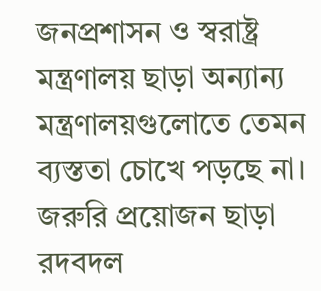জনপ্রশাসন ও স্বরাষ্ট্র মন্ত্রণালয় ছাড়া অন্যান্য মন্ত্রণালয়গুলোতে তেমন ব্যস্ততা চোখে পড়ছে না। জরুরি প্রয়োজন ছাড়া রদবদল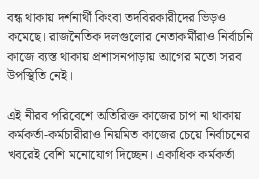বন্ধ থাকায় দর্শনার্থী কিংবা তদবিরকারীদের ভিড়ও কমেছে। রাজনৈতিক দলগুলোর নেতাকর্মীরাও নির্বাচনি কাজে ব্যস্ত থাকায় প্রশাসনপাড়ায় আগের মতো সরব উপস্থিতি নেই।

এই নীরব পরিবেশে অতিরিক্ত কাজের চাপ না থাকায় কর্মকর্তা-কর্মচারীরাও নিয়মিত কাজের চেয়ে নির্বাচনের খবরেই বেশি মনোযোগ দিচ্ছেন। একাধিক কর্মকর্তা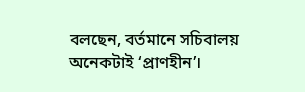বলছেন, বর্তমানে সচিবালয় অনেকটাই ‘প্রাণহীন’।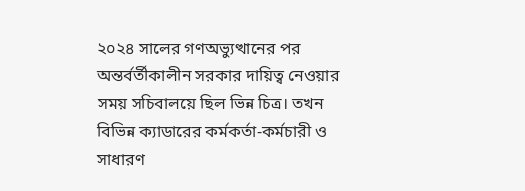২০২৪ সালের গণঅভ্যুত্থানের পর অন্তর্বর্তীকালীন সরকার দায়িত্ব নেওয়ার সময় সচিবালয়ে ছিল ভিন্ন চিত্র। তখন বিভিন্ন ক্যাডারের কর্মকর্তা-কর্মচারী ও সাধারণ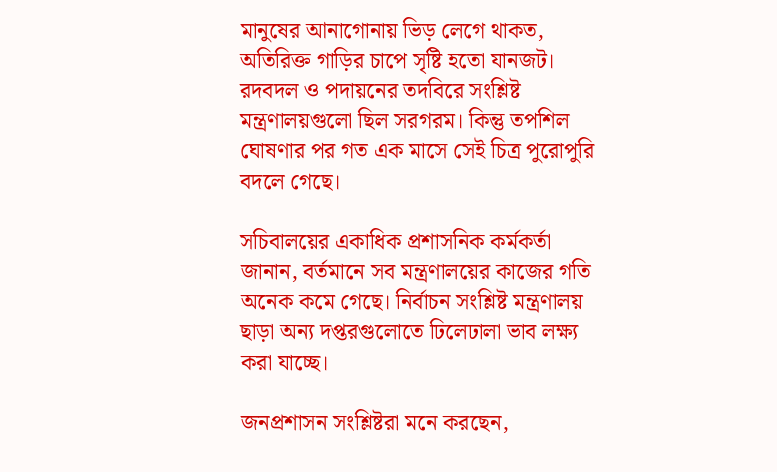মানুষের আনাগোনায় ভিড় লেগে থাকত, অতিরিক্ত গাড়ির চাপে সৃষ্টি হতো যানজট। রদবদল ও পদায়নের তদবিরে সংশ্লিষ্ট মন্ত্রণালয়গুলো ছিল সরগরম। কিন্তু তপশিল ঘোষণার পর গত এক মাসে সেই চিত্র পুরোপুরি বদলে গেছে।

সচিবালয়ের একাধিক প্রশাসনিক কর্মকর্তা জানান, বর্তমানে সব মন্ত্রণালয়ের কাজের গতি অনেক কমে গেছে। নির্বাচন সংশ্লিষ্ট মন্ত্রণালয় ছাড়া অন্য দপ্তরগুলোতে ঢিলেঢালা ভাব লক্ষ্য করা যাচ্ছে।

জনপ্রশাসন সংশ্লিষ্টরা মনে করছেন,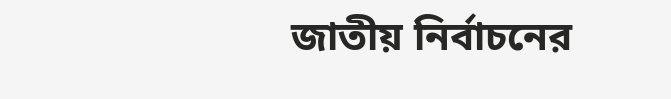জাতীয় নির্বাচনের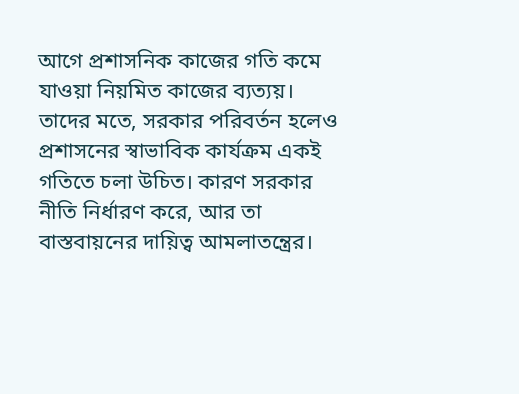আগে প্রশাসনিক কাজের গতি কমে যাওয়া নিয়মিত কাজের ব্যত্যয়। তাদের মতে, সরকার পরিবর্তন হলেও প্রশাসনের স্বাভাবিক কার্যক্রম একই গতিতে চলা উচিত। কারণ সরকার নীতি নির্ধারণ করে, আর তা বাস্তবায়নের দায়িত্ব আমলাতন্ত্রের।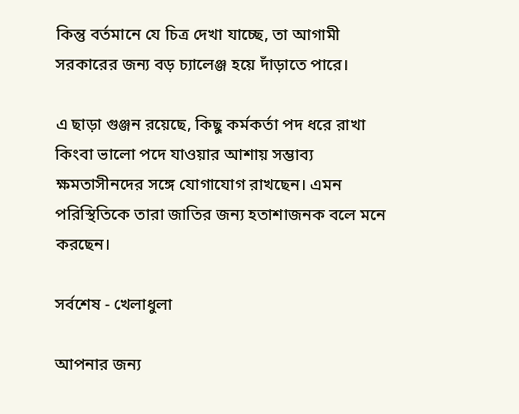কিন্তু বর্তমানে যে চিত্র দেখা যাচ্ছে, তা আগামী সরকারের জন্য বড় চ্যালেঞ্জ হয়ে দাঁড়াতে পারে।

এ ছাড়া গুঞ্জন রয়েছে, কিছু কর্মকর্তা পদ ধরে রাখা কিংবা ভালো পদে যাওয়ার আশায় সম্ভাব্য ক্ষমতাসীনদের সঙ্গে যোগাযোগ রাখছেন। এমন পরিস্থিতিকে তারা জাতির জন্য হতাশাজনক বলে মনে করছেন।

সর্বশেষ - খেলাধুলা

আপনার জন্য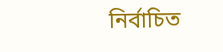নির্বাচিত